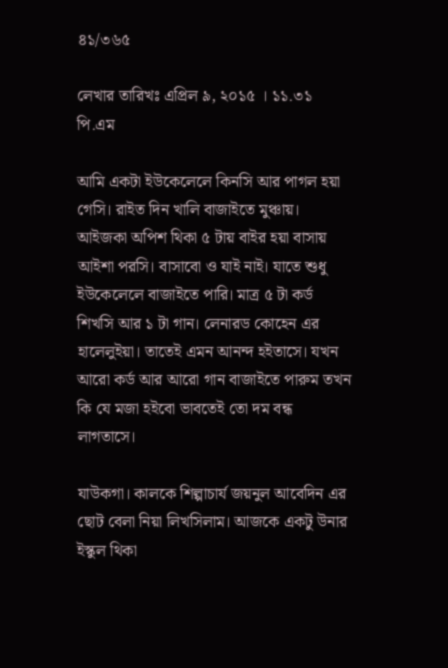৪১/৩৬৫

লেখার তারিখঃ এপ্রিল ৯, ২০১৫ । ১১.৩১ পি.এম

আমি একটা ইউকেলেলে কিনসি আর পাগল হয়া গেসি। রাইত দিন খালি বাজাইতে মুঞ্চায়। আইজকা অপিশ থিকা ৫ টায় বাইর হয়া বাসায় আইশা পরসি। বাসাবো ও যাই নাই। যাতে শুধু ইউকেলেলে বাজাইতে পারি। মাত্র ৫ টা কর্ড শিখসি আর ১ টা গান। লেনারড কোহেন এর হালেলুইয়া। তাতেই এমন আনন্দ হইতাসে। যখন আরো কর্ড আর আরো গান বাজাইতে পারুম তখন কি যে মজা হইবো ভাবতেই তো দম বন্ধ লাগতাসে।

যাউকগা। কালকে শিল্পাচার্য জয়নুল আবেদিন এর ছোট বেলা নিয়া লিখসিলাম। আজকে একটু উনার ইস্কুল থিকা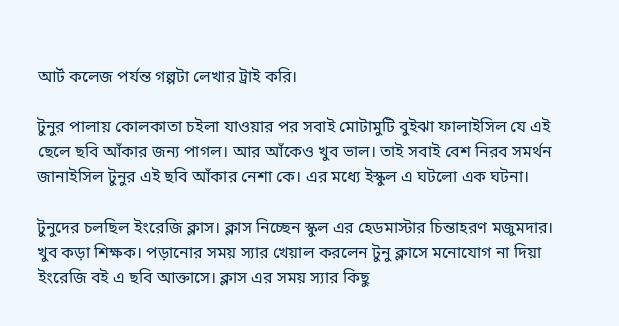আর্ট কলেজ পর্যন্ত গল্পটা লেখার ট্রাই করি।

টুনুর পালায় কোলকাতা চইলা যাওয়ার পর সবাই মোটামুটি বুইঝা ফালাইসিল যে এই ছেলে ছবি আঁকার জন্য পাগল। আর আঁকেও খুব ভাল। তাই সবাই বেশ নিরব সমর্থন জানাইসিল টুনুর এই ছবি আঁকার নেশা কে। এর মধ্যে ইস্কুল এ ঘটলো এক ঘটনা।

টুনুদের চলছিল ইংরেজি ক্লাস। ক্লাস নিচ্ছেন স্কুল এর হেডমাস্টার চিন্তাহরণ মজুমদার। খুব কড়া শিক্ষক। পড়ানোর সময় স্যার খেয়াল করলেন টুনু ক্লাসে মনোযোগ না দিয়া ইংরেজি বই এ ছবি আক্তাসে। ক্লাস এর সময় স্যার কিছু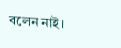বলেন নাই।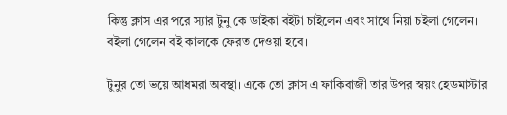কিন্তু ক্লাস এর পরে স্যার টুনু কে ডাইকা বইটা চাইলেন এবং সাথে নিয়া চইলা গেলেন। বইলা গেলেন বই কালকে ফেরত দেওয়া হবে।

টুনুর তো ভয়ে আধমরা অবস্থা। একে তো ক্লাস এ ফাকিবাজী তার উপর স্বয়ং হেডমাস্টার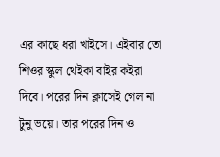এর কাছে ধরা খাইসে। এইবার তো শিওর স্কুল থেইকা বাইর কইরা দিবে। পরের দিন ক্লাসেই গেল না টুনু ভয়ে। তার পরের দিন ও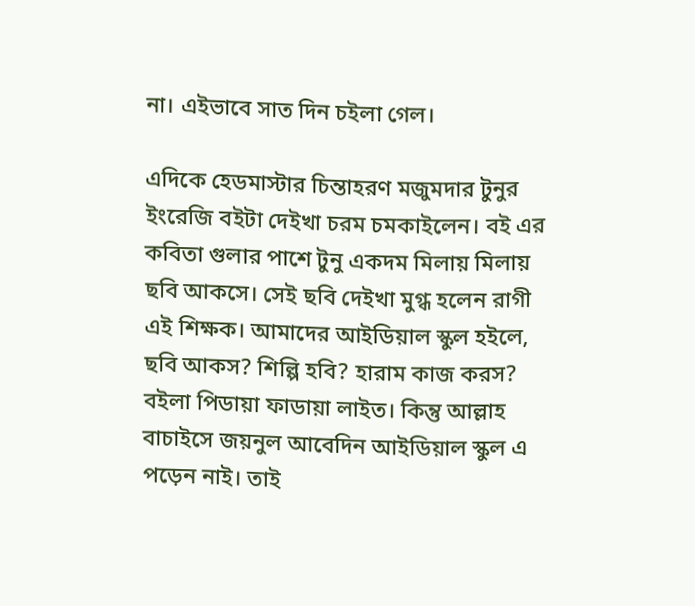না। এইভাবে সাত দিন চইলা গেল।

এদিকে হেডমাস্টার চিন্তাহরণ মজুমদার টুনুর ইংরেজি বইটা দেইখা চরম চমকাইলেন। বই এর কবিতা গুলার পাশে টুনু একদম মিলায় মিলায় ছবি আকসে। সেই ছবি দেইখা মুগ্ধ হলেন রাগী এই শিক্ষক। আমাদের আইডিয়াল স্কুল হইলে, ছবি আকস? শিল্পি হবি? হারাম কাজ করস? বইলা পিডায়া ফাডায়া লাইত। কিন্তু আল্লাহ বাচাইসে জয়নুল আবেদিন আইডিয়াল স্কুল এ পড়েন নাই। তাই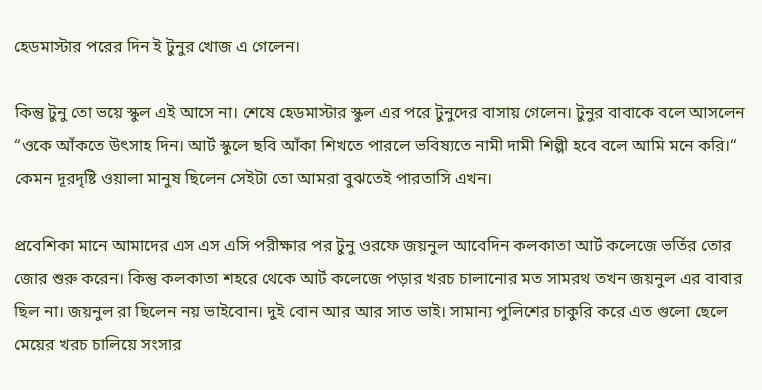হেডমাস্টার পরের দিন ই টুনুর খোজ এ গেলেন।

কিন্তু টুনু তো ভয়ে স্কুল এই আসে না। শেষে হেডমাস্টার স্কুল এর পরে টুনুদের বাসায় গেলেন। টুনুর বাবাকে বলে আসলেন “ওকে আঁকতে উৎসাহ দিন। আর্ট স্কুলে ছবি আঁকা শিখতে পারলে ভবিষ্যতে নামী দামী শিল্পী হবে বলে আমি মনে করি।“ কেমন দূরদৃষ্টি ওয়ালা মানুষ ছিলেন সেইটা তো আমরা বুঝতেই পারতাসি এখন।

প্রবেশিকা মানে আমাদের এস এস এসি পরীক্ষার পর টুনু ওরফে জয়নুল আবেদিন কলকাতা আর্ট কলেজে ভর্তির তোর জোর শুরু করেন। কিন্তু কলকাতা শহরে থেকে আর্ট কলেজে পড়ার খরচ চালানোর মত সামরথ তখন জয়নুল এর বাবার ছিল না। জয়নুল রা ছিলেন নয় ভাইবোন। দুই বোন আর আর সাত ভাই। সামান্য পুলিশের চাকুরি করে এত গুলো ছেলে মেয়ের খরচ চালিয়ে সংসার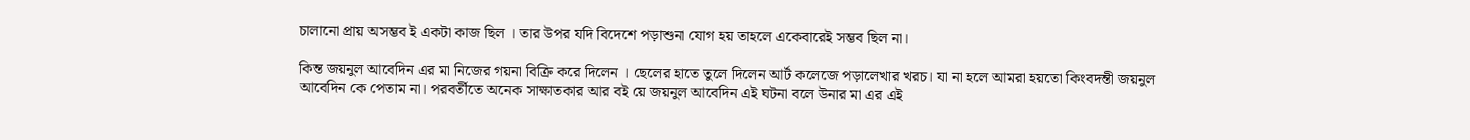চালানো প্রায় অসম্ভব ই একটা কাজ ছিল । তার উপর যদি বিদেশে পড়াশুনা যোগ হয় তাহলে একেবারেই সম্ভব ছিল না।

কিন্ত জয়নুল আবেদিন এর মা নিজের গয়না বিক্রি করে দিলেন । ছেলের হাতে তুলে দিলেন আর্ট কলেজে পড়ালেখার খরচ। যা না হলে আমরা হয়তো কিংবদন্তী জয়নুল আবেদিন কে পেতাম না। পরবর্তীতে অনেক সাক্ষাতকার আর বই য়ে জয়নুল আবেদিন এই ঘটনা বলে উনার মা এর এই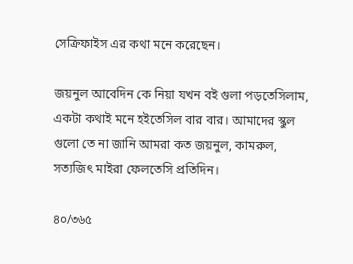সেক্রিফাইস এর কথা মনে করেছেন।

জয়নুল আবেদিন কে নিয়া যখন বই গুলা পড়তেসিলাম, একটা কথাই মনে হইতেসিল বার বার। আমাদের স্কুল গুলো তে না জানি আমরা কত জয়নুল, কামরুল, সত্যজিৎ মাইরা ফেলতেসি প্রতিদিন।

৪০/৩৬৫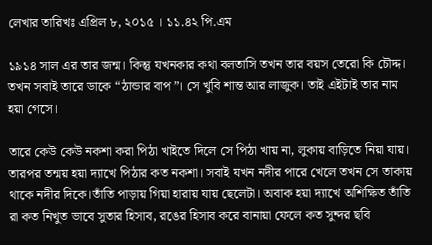লেখার তারিখঃ এপ্রিল ৮, ২০১৫ । ১১.৪২ পি.এম

১৯১৪ সাল এর তার জন্ম। কিন্তু যখনকার কথা বলতাসি তখন তার বয়স তেরো কি চৌদ্দ। তখন সবাই তারে ডাকে “ঠান্ডার বাপ”। সে খুবি শান্ত আর লাজুক। তাই এইটাই তার নাম হয়া গেসে।

তারে কেউ কেউ নকশা করা পিঠা খাইতে দিলে সে পিঠা খায় না, লুকায় বাড়িতে নিয়া যায়। তারপর তন্ময় হয়া দ্যাখে পিঠার কত নকশা। সবাই যখন নদীর পারে খেলে তখন সে তাকায় থাকে নদীর দিকে।তাঁতি পাড়ায় গিয়া হারায় যায় ছেলেটা। অবাক হয়া দ্যাখে অশিক্ষিত তাঁতি রা কত নিখুত ভাবে সুতার হিসাব, রঙের হিসাব করে বানায়া ফেলে কত সুন্দর ছবি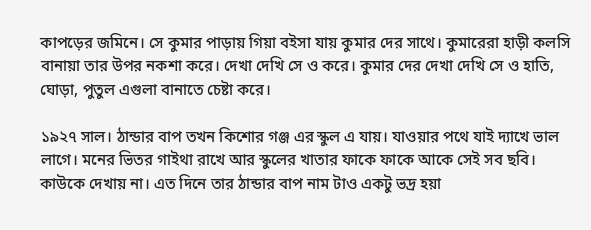কাপড়ের জমিনে। সে কুমার পাড়ায় গিয়া বইসা যায় কুমার দের সাথে। কুমারেরা হাড়ী কলসি বানায়া তার উপর নকশা করে। দেখা দেখি সে ও করে। কুমার দের দেখা দেখি সে ও হাতি, ঘোড়া, পুতুল এগুলা বানাতে চেষ্টা করে।

১৯২৭ সাল। ঠান্ডার বাপ তখন কিশোর গঞ্জ এর স্কুল এ যায়। যাওয়ার পথে যাই দ্যাখে ভাল লাগে। মনের ভিতর গাইথা রাখে আর স্কুলের খাতার ফাকে ফাকে আকে সেই সব ছবি। কাউকে দেখায় না। এত দিনে তার ঠান্ডার বাপ নাম টাও একটু ভদ্র হয়া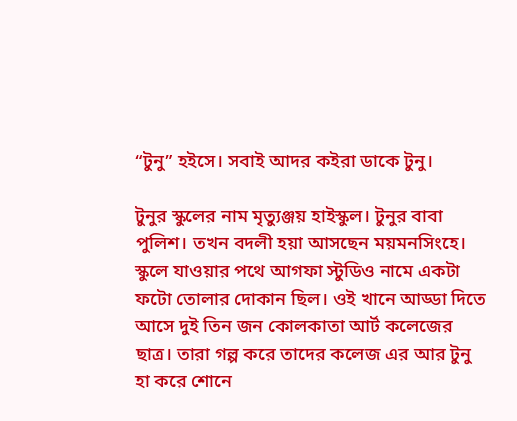“টুনু” হইসে। সবাই আদর কইরা ডাকে টুনু।

টুনুর স্কুলের নাম মৃত্যুঞ্জয় হাইস্কুল। টুনুর বাবা পুলিশ। তখন বদলী হয়া আসছেন ময়মনসিংহে। স্কুলে যাওয়ার পথে আগফা স্টুডিও নামে একটা ফটো তোলার দোকান ছিল। ওই খানে আড্ডা দিতে আসে দুই তিন জন কোলকাতা আর্ট কলেজের ছাত্র। তারা গল্প করে তাদের কলেজ এর আর টুনু হা করে শোনে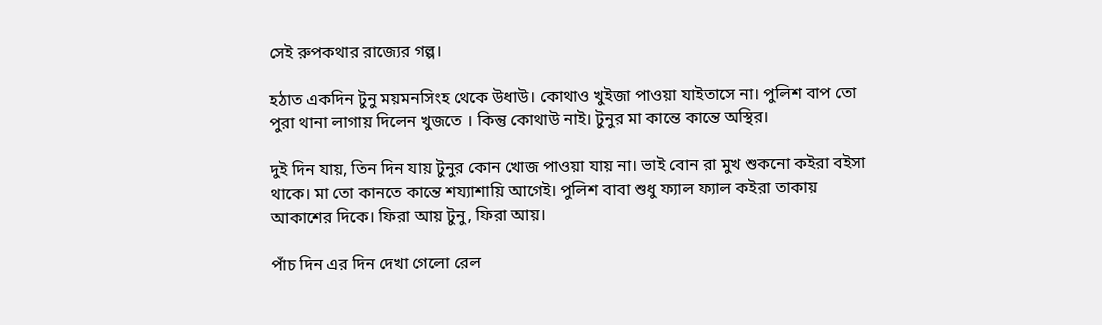সেই রুপকথার রাজ্যের গল্প।

হঠাত একদিন টুনু ময়মনসিংহ থেকে উধাউ। কোথাও খুইজা পাওয়া যাইতাসে না। পুলিশ বাপ তো পুরা থানা লাগায় দিলেন খুজতে । কিন্তু কোথাউ নাই। টুনুর মা কান্তে কান্তে অস্থির।

দুই দিন যায়, তিন দিন যায় টুনুর কোন খোজ পাওয়া যায় না। ভাই বোন রা মুখ শুকনো কইরা বইসা থাকে। মা তো কানতে কান্তে শয্যাশায়ি আগেই। পুলিশ বাবা শুধু ফ্যাল ফ্যাল কইরা তাকায় আকাশের দিকে। ফিরা আয় টুনু, ফিরা আয়।

পাঁচ দিন এর দিন দেখা গেলো রেল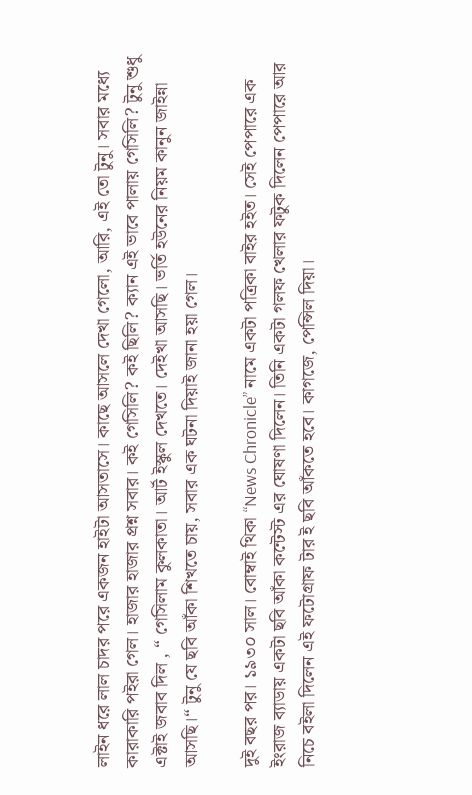লাইন ধরে লাল চাদর পরে একজন হাইটা আসতাসে। কাছে আসলে দেখা গেলো, আরি, এই তো টুনু। সবার মধ্যে কারাকারি পইরা গেল। হাজার হাজার প্রশ্ন সবার। কই গেসিলি? কই ছিলি? ক্যান এই ভাবে পালায় গেসিলি? টুনু শুধু এক্টাই জবাব দিল , “ গেসিলাম কুলকাতা। আর্ট ইস্কুল দেখতে। দেইখা আসছি। ভর্তি হউনের নিয়ম কানুন জাইন্না আসছি।“ টুনু যে ছবি আঁকা শিখতে চায়, সবার এক ঘটনা দিয়াই জানা হয়া গেল।

দুই বছর পর। ১৯৩০ সাল। বোম্বাই থিকা “News Chronicle” নামে একটা পত্রিকা বাইর হইত। সেই পেপারে এক ইংরাজ ব্যাডায় একটা ছবি আঁকা কন্টেস্ট এর ঘোষণা দিলেন। তিনি একটা গলফ খেলার ফটুক দিলেন পেপারে আর নিচে বইলা দিলেন এই ফটোগ্রাফ টার ই ছবি আঁকতে হবে। কাগজে, পেন্সিল দিয়া।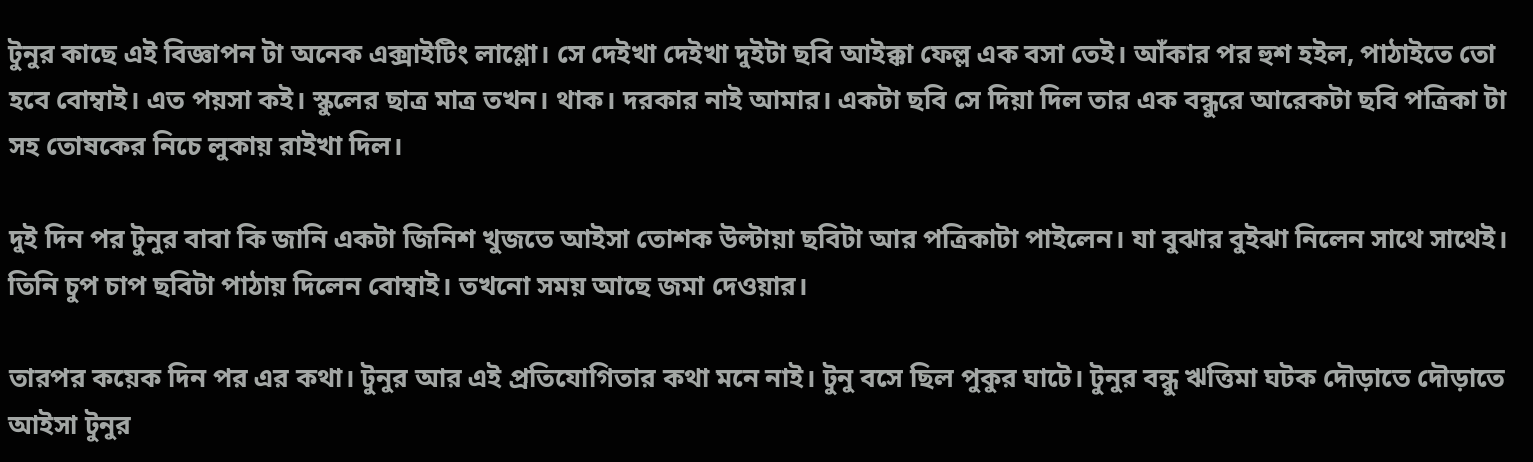টুনুর কাছে এই বিজ্ঞাপন টা অনেক এক্সাইটিং লাগ্লো। সে দেইখা দেইখা দুইটা ছবি আইক্কা ফেল্ল এক বসা তেই। আঁকার পর হুশ হইল, পাঠাইতে তো হবে বোম্বাই। এত পয়সা কই। স্কুলের ছাত্র মাত্র তখন। থাক। দরকার নাই আমার। একটা ছবি সে দিয়া দিল তার এক বন্ধুরে আরেকটা ছবি পত্রিকা টা সহ তোষকের নিচে লুকায় রাইখা দিল।

দুই দিন পর টুনুর বাবা কি জানি একটা জিনিশ খুজতে আইসা তোশক উল্টায়া ছবিটা আর পত্রিকাটা পাইলেন। যা বুঝার বুইঝা নিলেন সাথে সাথেই। তিনি চুপ চাপ ছবিটা পাঠায় দিলেন বোম্বাই। তখনো সময় আছে জমা দেওয়ার।

তারপর কয়েক দিন পর এর কথা। টুনুর আর এই প্রতিযোগিতার কথা মনে নাই। টুনু বসে ছিল পুকুর ঘাটে। টুনুর বন্ধু ঋত্তিমা ঘটক দৌড়াতে দৌড়াতে আইসা টুনুর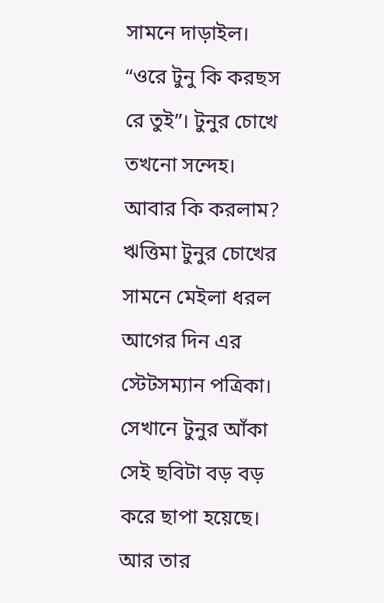সামনে দাড়াইল। “ওরে টুনু কি করছস রে তুই”। টুনুর চোখে তখনো সন্দেহ। আবার কি করলাম? ঋত্তিমা টুনুর চোখের সামনে মেইলা ধরল আগের দিন এর স্টেটসম্যান পত্রিকা। সেখানে টুনুর আঁকা সেই ছবিটা বড় বড় করে ছাপা হয়েছে। আর তার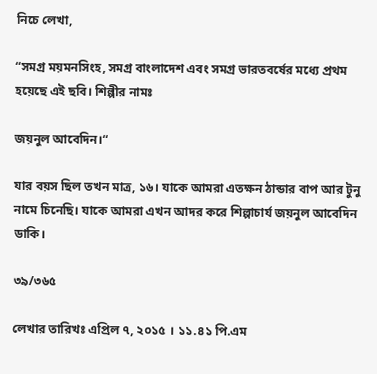নিচে লেখা,

“সমগ্র ময়মনসিংহ, সমগ্র বাংলাদেশ এবং সমগ্র ভারতবর্ষের মধ্যে প্রথম হয়েছে এই ছবি। শিল্পীর নামঃ

জয়নুল আবেদিন।“

যার বয়স ছিল তখন মাত্র, ১৬। যাকে আমরা এতক্ষন ঠান্ডার বাপ আর টুনু নামে চিনেছি। যাকে আমরা এখন আদর করে শিল্পাচার্য জয়নুল আবেদিন ডাকি।

৩৯/৩৬৫

লেখার তারিখঃ এপ্রিল ৭, ২০১৫ । ১১.৪১ পি.এম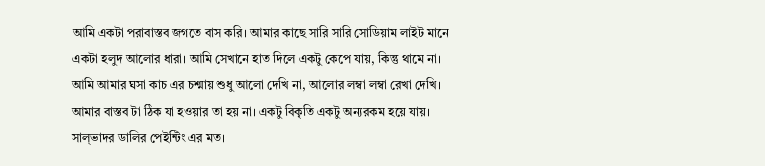আমি একটা পরাবাস্তব জগতে বাস করি। আমার কাছে সারি সারি সোডিয়াম লাইট মানে একটা হলুদ আলোর ধারা। আমি সেখানে হাত দিলে একটু কেপে যায়, কিন্তু থামে না। আমি আমার ঘসা কাচ এর চশ্মায় শুধু আলো দেখি না, আলোর লম্বা লম্বা রেখা দেখি। আমার বাস্তব টা ঠিক যা হওয়ার তা হয় না। একটু বিকৃতি একটু অন্যরকম হয়ে যায়। সাল্ভাদর ডালির পেইন্টিং এর মত।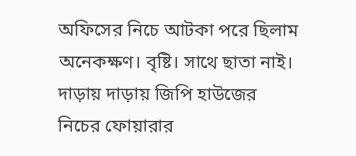অফিসের নিচে আটকা পরে ছিলাম অনেকক্ষণ। বৃষ্টি। সাথে ছাতা নাই। দাড়ায় দাড়ায় জিপি হাউজের নিচের ফোয়ারার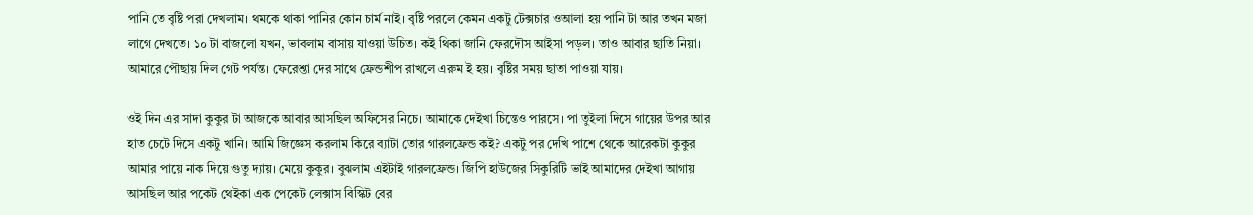পানি তে বৃষ্টি পরা দেখলাম। থমকে থাকা পানির কোন চার্ম নাই। বৃষ্টি পরলে কেমন একটু টেক্সচার ওআলা হয় পানি টা আর তখন মজা লাগে দেখতে। ১০ টা বাজলো যখন, ভাবলাম বাসায় যাওয়া উচিত। কই থিকা জানি ফেরদৌস আইসা পড়ল। তাও আবার ছাতি নিয়া। আমারে পৌছায় দিল গেট পর্যন্ত। ফেরেশ্তা দের সাথে ফ্রেন্ডশীপ রাখলে এরুম ই হয়। বৃষ্টির সময় ছাতা পাওয়া যায়।

ওই দিন এর সাদা কুকুর টা আজকে আবার আসছিল অফিসের নিচে। আমাকে দেইখা চিন্তেও পারসে। পা তুইলা দিসে গায়ের উপর আর হাত চেটে দিসে একটু খানি। আমি জিজ্ঞেস করলাম কিরে ব্যাটা তোর গারলফ্রেন্ড কই? একটু পর দেখি পাশে থেকে আরেকটা কুকুর আমার পায়ে নাক দিয়ে গুতু দ্যায়। মেয়ে কুকুর। বুঝলাম এইটাই গারলফ্রেন্ড। জিপি হাউজের সিকুরিটি ভাই আমাদের দেইখা আগায় আসছিল আর পকেট থেইকা এক পেকেট লেক্সাস বিস্কিট বের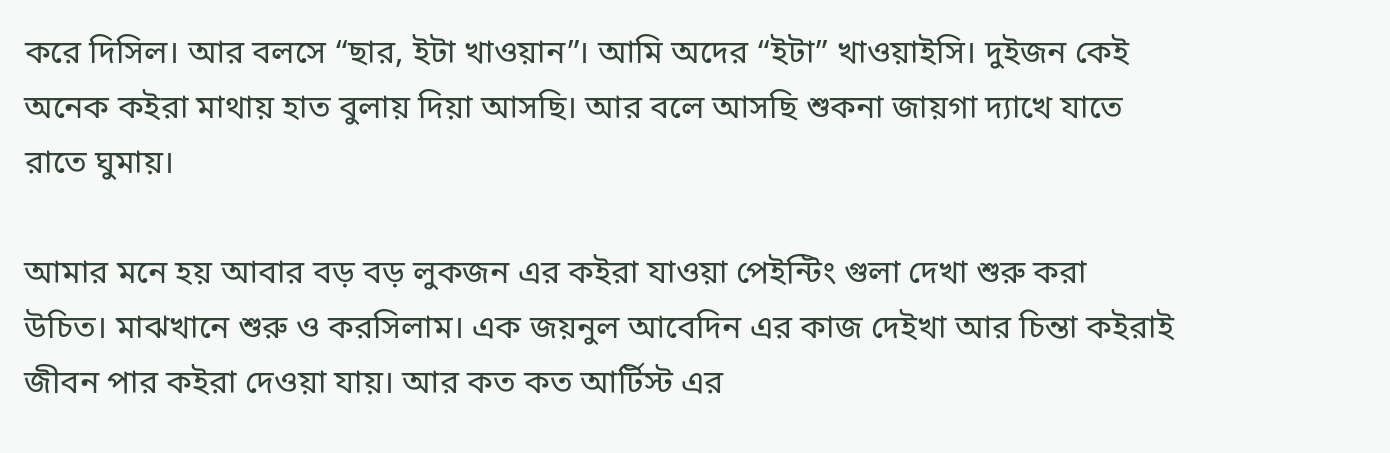করে দিসিল। আর বলসে “ছার, ইটা খাওয়ান”। আমি অদের “ইটা” খাওয়াইসি। দুইজন কেই অনেক কইরা মাথায় হাত বুলায় দিয়া আসছি। আর বলে আসছি শুকনা জায়গা দ্যাখে যাতে রাতে ঘুমায়।

আমার মনে হয় আবার বড় বড় লুকজন এর কইরা যাওয়া পেইন্টিং গুলা দেখা শুরু করা উচিত। মাঝখানে শুরু ও করসিলাম। এক জয়নুল আবেদিন এর কাজ দেইখা আর চিন্তা কইরাই জীবন পার কইরা দেওয়া যায়। আর কত কত আর্টিস্ট এর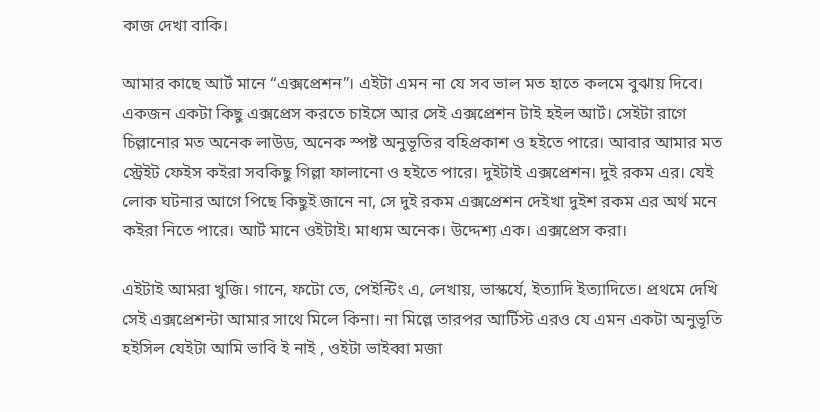কাজ দেখা বাকি।

আমার কাছে আর্ট মানে “এক্সপ্রেশন”। এইটা এমন না যে সব ভাল মত হাতে কলমে বুঝায় দিবে। একজন একটা কিছু এক্সপ্রেস করতে চাইসে আর সেই এক্সপ্রেশন টাই হইল আর্ট। সেইটা রাগে চিল্লানোর মত অনেক লাউড, অনেক স্পষ্ট অনুভূতির বহিপ্রকাশ ও হইতে পারে। আবার আমার মত স্ট্রেইট ফেইস কইরা সবকিছু গিল্লা ফালানো ও হইতে পারে। দুইটাই এক্সপ্রেশন। দুই রকম এর। যেই লোক ঘটনার আগে পিছে কিছুই জানে না, সে দুই রকম এক্সপ্রেশন দেইখা দুইশ রকম এর অর্থ মনে কইরা নিতে পারে। আর্ট মানে ওইটাই। মাধ্যম অনেক। উদ্দেশ্য এক। এক্সপ্রেস করা।

এইটাই আমরা খুজি। গানে, ফটো তে, পেইন্টিং এ, লেখায়, ভাস্কর্যে, ইত্যাদি ইত্যাদিতে। প্রথমে দেখি সেই এক্সপ্রেশন্টা আমার সাথে মিলে কিনা। না মিল্লে তারপর আর্টিস্ট এরও যে এমন একটা অনুভূতি হইসিল যেইটা আমি ভাবি ই নাই , ওইটা ভাইব্বা মজা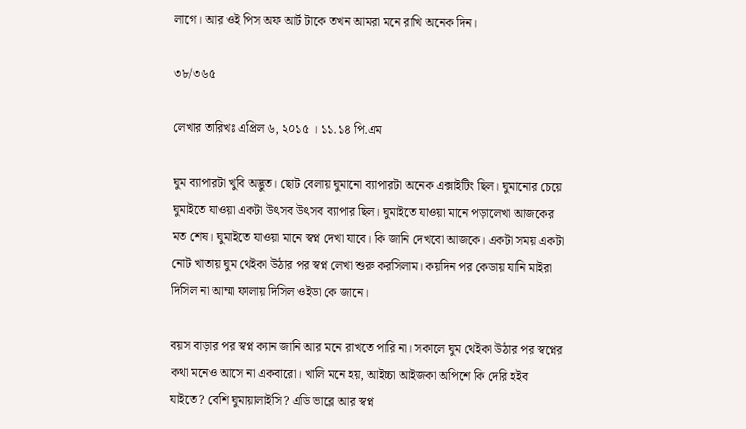লাগে। আর ওই পিস অফ আর্ট টাকে তখন আমরা মনে রাখি অনেক দিন।

৩৮/৩৬৫

লেখার তারিখঃ এপ্রিল ৬, ২০১৫ । ১১.১৪ পি.এম

ঘুম ব্যাপারটা খুবি অদ্ভুত। ছোট বেলায় ঘুমানো ব্যাপারটা অনেক এক্সাইটিং ছিল। ঘুমানোর চেয়ে ঘুমাইতে যাওয়া একটা উৎসব উৎসব ব্যাপার ছিল। ঘুমাইতে যাওয়া মানে পড়ালেখা আজকের মত শেষ। ঘুমাইতে যাওয়া মানে স্বপ্ন দেখা যাবে। কি জানি দেখবো আজকে। একটা সময় একটা নোট খাতায় ঘুম থেইকা উঠার পর স্বপ্ন লেখা শুরু করসিলাম। কয়দিন পর কেডায় যানি মাইরা দিসিল না আম্মা ফালায় দিসিল ওইডা কে জানে।

বয়স বাড়ার পর স্বপ্ন ক্যান জানি আর মনে রাখতে পারি না। সকালে ঘুম থেইকা উঠার পর স্বপ্নের কথা মনেও আসে না একবারো। খালি মনে হয়, আইচ্চা আইজকা অপিশে কি দেরি হইব যাইতে? বেশি ঘুমায়ালাইসি? এডি ভাব্লে আর স্বপ্ন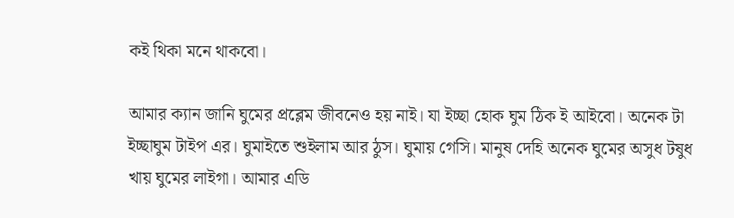কই থিকা মনে থাকবো।

আমার ক্যান জানি ঘুমের প্রব্লেম জীবনেও হয় নাই। যা ইচ্ছা হোক ঘুম ঠিক ই আইবো। অনেক টা ইচ্ছাঘুম টাইপ এর। ঘুমাইতে শুইলাম আর ঠুস। ঘুমায় গেসি। মানুষ দেহি অনেক ঘুমের অসুধ টষুধ খায় ঘুমের লাইগা। আমার এডি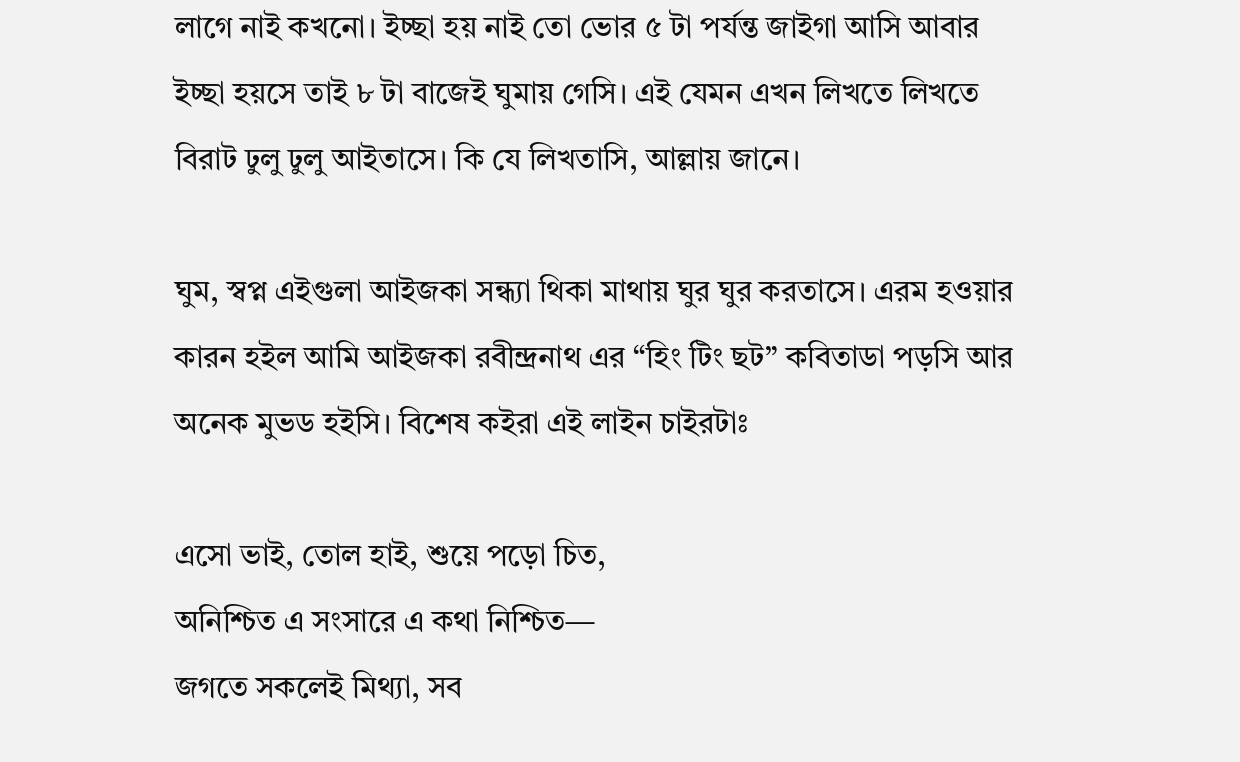লাগে নাই কখনো। ইচ্ছা হয় নাই তো ভোর ৫ টা পর্যন্ত জাইগা আসি আবার ইচ্ছা হয়সে তাই ৮ টা বাজেই ঘুমায় গেসি। এই যেমন এখন লিখতে লিখতে বিরাট ঢুলু ঢুলু আইতাসে। কি যে লিখতাসি, আল্লায় জানে।

ঘুম, স্বপ্ন এইগুলা আইজকা সন্ধ্যা থিকা মাথায় ঘুর ঘুর করতাসে। এরম হওয়ার কারন হইল আমি আইজকা রবীন্দ্রনাথ এর “হিং টিং ছট” কবিতাডা পড়সি আর অনেক মুভড হইসি। বিশেষ কইরা এই লাইন চাইরটাঃ

এসো ভাই, তোল হাই, শুয়ে পড়ো চিত,
অনিশ্চিত এ সংসারে এ কথা নিশ্চিত—
জগতে সকলেই মিথ্যা, সব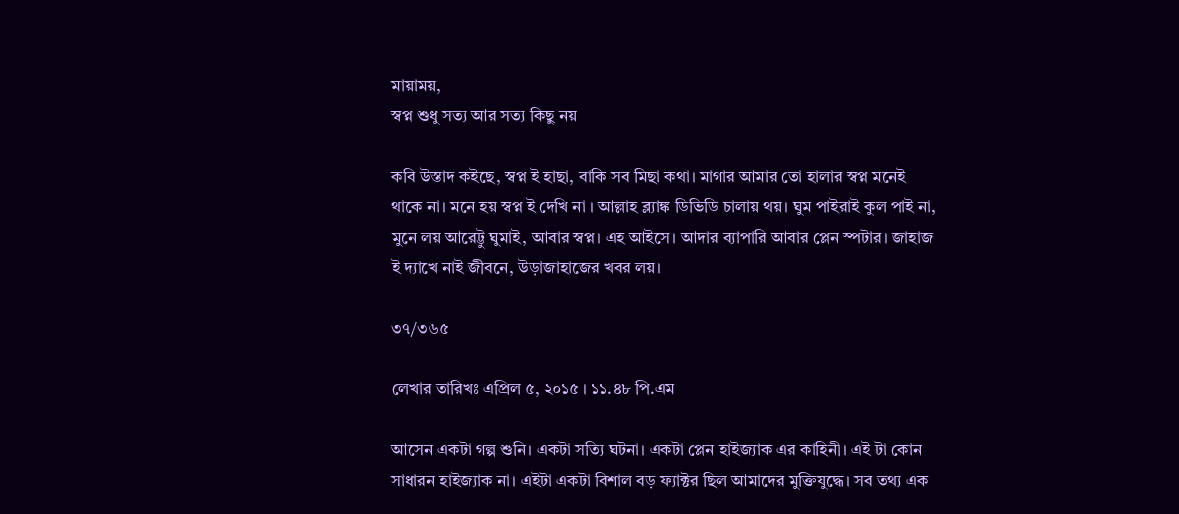মায়াময়,
স্বপ্ন শুধু সত্য আর সত্য কিছু নয়

কবি উস্তাদ কইছে, স্বপ্ন ই হাছা, বাকি সব মিছা কথা। মাগার আমার তো হালার স্বপ্ন মনেই থাকে না। মনে হয় স্বপ্ন ই দেখি না । আল্লাহ ব্ল্যাঙ্ক ডিভিডি চালায় থয়। ঘুম পাইরাই কুল পাই না, মুনে লয় আরেট্টু ঘুমাই, আবার স্বপ্ন। এহ আইসে। আদার ব্যাপারি আবার প্লেন স্পটার। জাহাজ ই দ্যাখে নাই জীবনে, উড়াজাহাজের খবর লয়।

৩৭/৩৬৫

লেখার তারিখঃ এপ্রিল ৫, ২০১৫ । ১১.৪৮ পি.এম

আসেন একটা গল্প শুনি। একটা সত্যি ঘটনা। একটা প্লেন হাইজ্যাক এর কাহিনী। এই টা কোন সাধারন হাইজ্যাক না। এইটা একটা বিশাল বড় ফ্যাক্টর ছিল আমাদের মুক্তিযুদ্ধে। সব তথ্য এক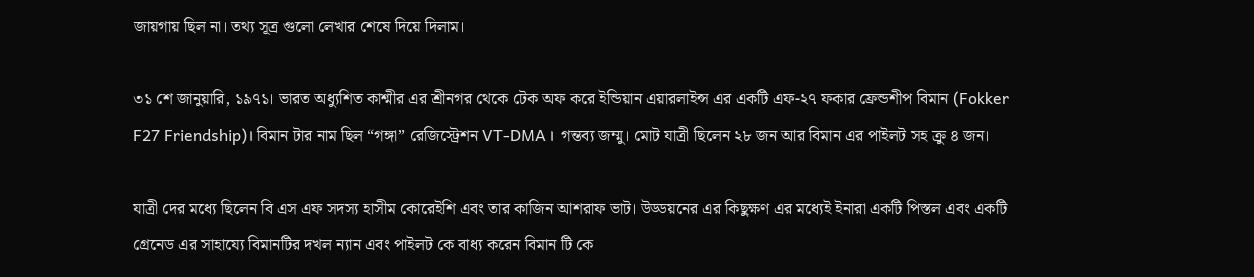জায়গায় ছিল না। তথ্য সূত্র গুলো লেখার শেষে দিয়ে দিলাম।

৩১ শে জানুয়ারি, ১৯৭১। ভারত অধ্যুশিত কাশ্মীর এর শ্রীনগর থেকে টেক অফ করে ইন্ডিয়ান এয়ারলাইন্স এর একটি এফ-২৭ ফকার ফ্রেন্ডশীপ বিমান (Fokker F27 Friendship)। বিমান টার নাম ছিল “গঙ্গা” রেজিস্ট্রেশন VT-DMA ।  গন্তব্য জম্মু। মোট যাত্রী ছিলেন ২৮ জন আর বিমান এর পাইলট সহ ক্রু ৪ জন।

যাত্রী দের মধ্যে ছিলেন বি এস এফ সদস্য হাসীম কোরেইশি এবং তার কাজিন আশরাফ ভাট। উড্ডয়নের এর কিছুক্ষণ এর মধ্যেই ইনারা একটি পিস্তল এবং একটি গ্রেনেড এর সাহায্যে বিমানটির দখল ন্যান এবং পাইলট কে বাধ্য করেন বিমান টি কে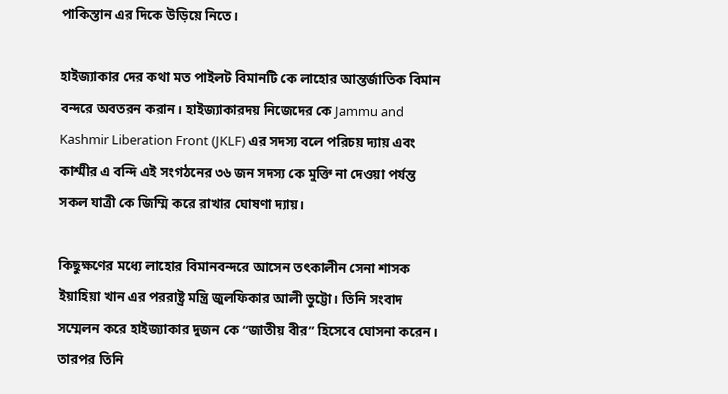পাকিস্তান এর দিকে উড়িয়ে নিতে।

হাইজ্যাকার দের কথা মত পাইলট বিমানটি কে লাহোর আন্তর্জাতিক বিমান বন্দরে অবতরন করান। হাইজ্যাকারদয় নিজেদের কে Jammu and Kashmir Liberation Front (JKLF) এর সদস্য বলে পরিচয় দ্যায় এবং কাশ্মীর এ বন্দি এই সংগঠনের ৩৬ জন সদস্য কে মুক্তি না দেওয়া পর্যন্ত সকল যাত্রী কে জিম্মি করে রাখার ঘোষণা দ্যায়।

কিছুক্ষণের মধ্যে লাহোর বিমানবন্দরে আসেন তৎকালীন সেনা শাসক ইয়াহিয়া খান এর পররাষ্ট্র মন্ত্রি জুলফিকার আলী ভুট্টো। তিনি সংবাদ সম্মেলন করে হাইজ্যাকার দুজন কে “জাতীয় বীর” হিসেবে ঘোসনা করেন। তারপর তিনি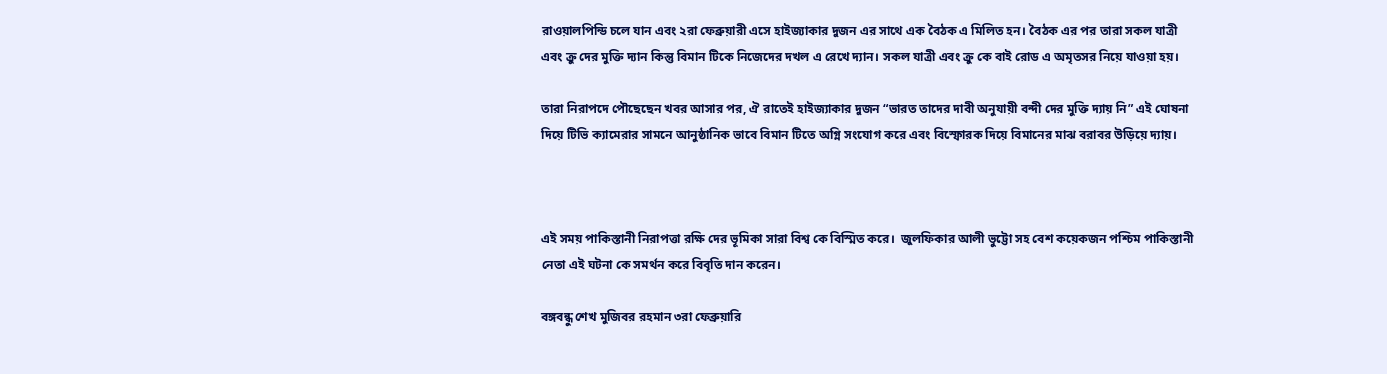রাওয়ালপিন্ডি চলে যান এবং ২রা ফেব্রুয়ারী এসে হাইজ্যাকার দুজন এর সাথে এক বৈঠক এ মিলিত হন। বৈঠক এর পর তারা সকল যাত্রী এবং ক্রু দের মুক্তি দ্যান কিন্তু বিমান টিকে নিজেদের দখল এ রেখে দ্যান। সকল যাত্রী এবং ক্রু কে বাই রোড এ অমৃতসর নিয়ে যাওয়া হয়।

তারা নিরাপদে পৌছেছেন খবর আসার পর, ঐ রাতেই হাইজ্যাকার দুজন “ভারত তাদের দাবী অনুযায়ী বন্দী দের মুক্তি দ্যায় নি” এই ঘোষনা দিয়ে টিভি ক্যামেরার সামনে আনুষ্ঠানিক ভাবে বিমান টিতে অগ্নি সংযোগ করে এবং বিস্ফোরক দিয়ে বিমানের মাঝ বরাবর উড়িয়ে দ্যায়।



এই সময় পাকিস্তানী নিরাপত্তা রক্ষি দের ভূমিকা সারা বিশ্ব কে বিস্মিত করে।  জুলফিকার আলী ভুট্টো সহ বেশ কয়েকজন পশ্চিম পাকিস্তানী নেতা এই ঘটনা কে সমর্থন করে বিবৃতি দান করেন।

বঙ্গবন্ধু শেখ মুজিবর রহমান ৩রা ফেব্রুয়ারি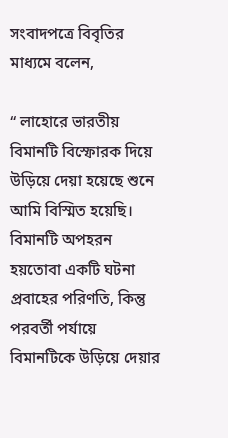সংবাদপত্রে বিবৃতির মাধ্যমে বলেন,

“ লাহোরে ভারতীয় বিমানটি বিস্ফোরক দিয়ে উড়িয়ে দেয়া হয়েছে শুনে আমি বিস্মিত হয়েছি। বিমানটি অপহরন হয়তোবা একটি ঘটনা প্রবাহের পরিণতি, কিন্তু পরবর্তী পর্যায়ে বিমানটিকে উড়িয়ে দেয়ার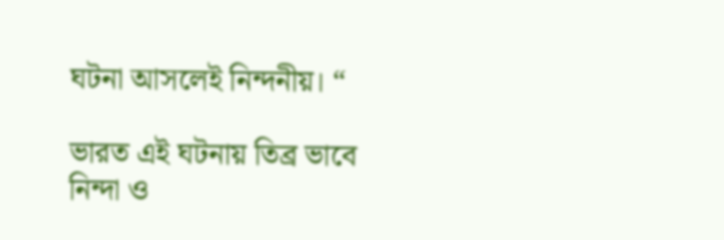ঘটনা আসলেই নিন্দনীয়। “

ভারত এই ঘটনায় তিব্র ভাবে নিন্দা ও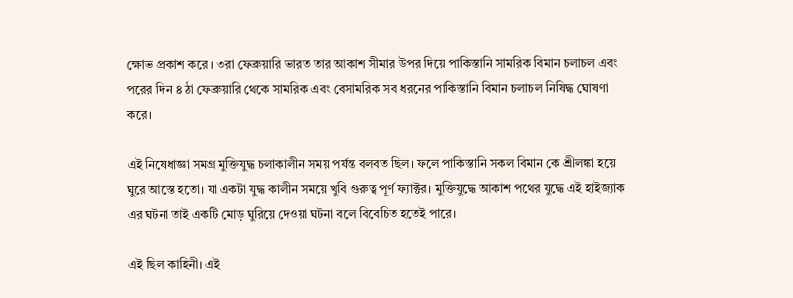ক্ষোভ প্রকাশ করে । ৩রা ফেব্রুয়ারি ভারত তার আকাশ সীমার উপর দিয়ে পাকিস্তানি সামরিক বিমান চলাচল এবং পরের দিন ৪ ঠা ফেব্রুয়ারি থেকে সামরিক এবং বেসামরিক সব ধরনের পাকিস্তানি বিমান চলাচল নিষিদ্ধ ঘোষণা করে।

এই নিষেধাজ্ঞা সমগ্র মুক্তিযুদ্ধ চলাকালীন সময় পর্যন্ত বলবত ছিল। ফলে পাকিস্তানি সকল বিমান কে শ্রীলঙ্কা হয়ে ঘুরে আস্তে হতো। যা একটা যুদ্ধ কালীন সময়ে খুবি গুরুত্ব পূর্ণ ফ্যাক্টর। মুক্তিযুদ্ধে আকাশ পথের যুদ্ধে এই হাইজ্যাক এর ঘটনা তাই একটি মোড় ঘুরিয়ে দেওয়া ঘটনা বলে বিবেচিত হতেই পারে।

এই ছিল কাহিনী। এই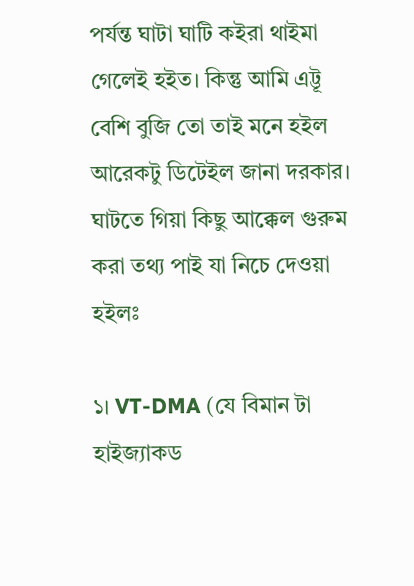পর্যন্ত ঘাটা ঘাটি কইরা থাইমা গেলেই হইত। কিন্তু আমি এট্টূ বেশি বুজি তো তাই মনে হইল আরেকটু ডিটেইল জানা দরকার। ঘাটতে গিয়া কিছু আক্কেল গুরুম করা তথ্য পাই যা নিচে দেওয়া হইলঃ

১। VT-DMA (যে বিমান টা হাইজ্যাকড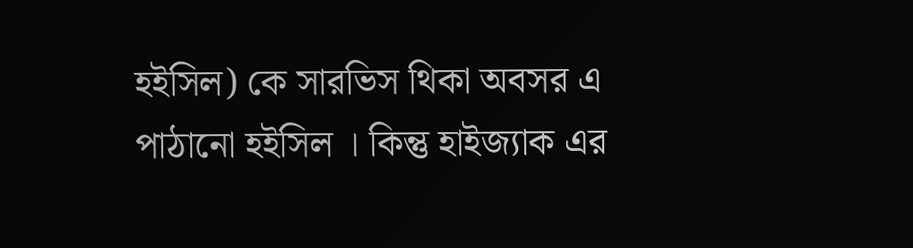হইসিল) কে সারভিস থিকা অবসর এ পাঠানো হইসিল । কিন্তু হাইজ্যাক এর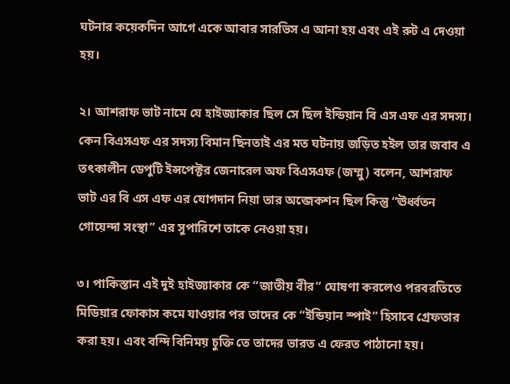ঘটনার কয়েকদিন আগে একে আবার সারভিস এ আনা হয় এবং এই রুট এ দেওয়া হয়।

২। আশরাফ ভাট নামে যে হাইজ্যাকার ছিল সে ছিল ইন্ডিয়ান বি এস এফ এর সদস্য। কেন বিএসএফ এর সদস্য বিমান ছিনতাই এর মত ঘটনায় জড়িত হইল তার জবাব এ তৎকালীন ডেপুটি ইন্সপেক্টর জেনারেল অফ বিএসএফ (জম্মু) বলেন, আশরাফ ভাট এর বি এস এফ এর যোগদান নিয়া তার অব্জেকশন ছিল কিন্তু “ঊর্ধ্বতন গোয়েন্দা সংস্থা” এর সুপারিশে তাকে নেওয়া হয়।

৩। পাকিস্তান এই দুই হাইজ্যাকার কে “জাতীয় বীর” ঘোষণা করলেও পরবরতিতে মিডিয়ার ফোকাস কমে যাওয়ার পর তাদের কে “ইন্ডিয়ান স্পাই” হিসাবে গ্রেফতার করা হয়। এবং বন্দি বিনিময় চুক্তি তে তাদের ভারত এ ফেরত পাঠানো হয়।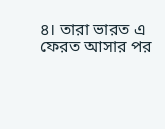৪। তারা ভারত এ ফেরত আসার পর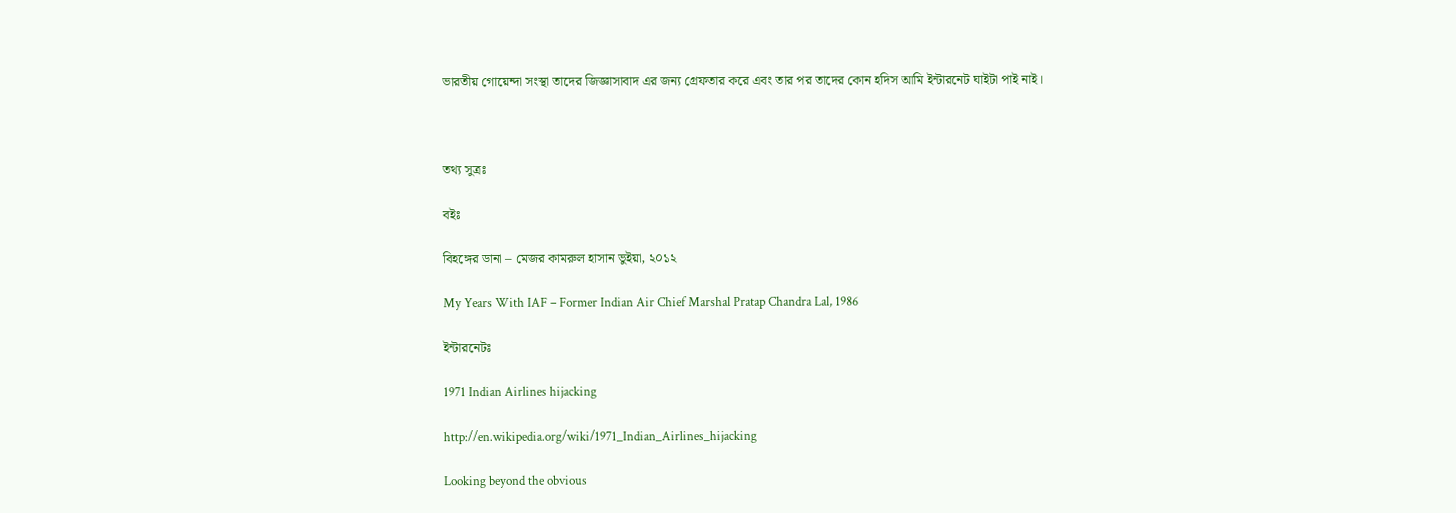ভারতীয় গোয়েন্দা সংস্থা তাদের জিজ্ঞাসাবাদ এর জন্য গ্রেফতার করে এবং তার পর তাদের কোন হদিস আমি ইন্টারনেট ঘাইটা পাই নাই।



তথ্য সুত্রঃ

বইঃ

বিহঙ্গের ডানা – মেজর কামরুল হাসান ভুইয়া, ২০১২

My Years With IAF – Former Indian Air Chief Marshal Pratap Chandra Lal, 1986

ইন্টারনেটঃ

1971 Indian Airlines hijacking

http://en.wikipedia.org/wiki/1971_Indian_Airlines_hijacking

Looking beyond the obvious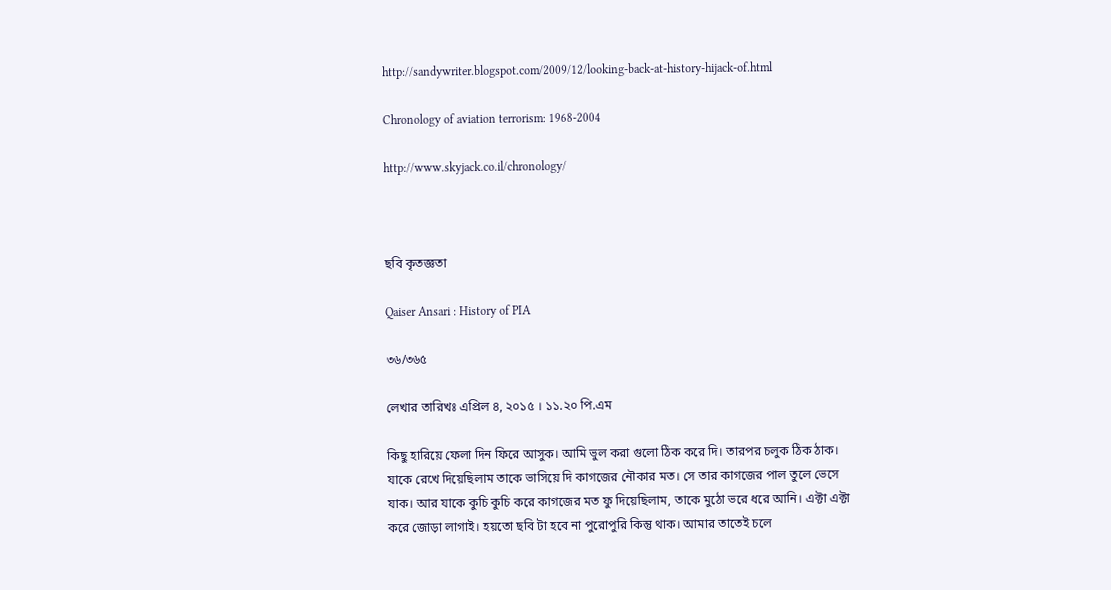http://sandywriter.blogspot.com/2009/12/looking-back-at-history-hijack-of.html

Chronology of aviation terrorism: 1968-2004

http://www.skyjack.co.il/chronology/



ছবি কৃতজ্ঞতা

Qaiser Ansari : History of PIA

৩৬/৩৬৫

লেখার তারিখঃ এপ্রিল ৪, ২০১৫ । ১১.২০ পি.এম

কিছু হারিয়ে ফেলা দিন ফিরে আসুক। আমি ভুল করা গুলো ঠিক করে দি। তারপর চলুক ঠিক ঠাক। যাকে রেখে দিয়েছিলাম তাকে ভাসিয়ে দি কাগজের নৌকার মত। সে তার কাগজের পাল তুলে ভেসে যাক। আর যাকে কুচি কুচি করে কাগজের মত ফু দিয়েছিলাম, তাকে মুঠো ভরে ধরে আনি। এক্টা এক্টা করে জোড়া লাগাই। হয়তো ছবি টা হবে না পুরোপুরি কিন্তু থাক। আমার তাতেই চলে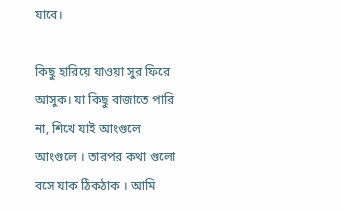যাবে।

কিছু হারিয়ে যাওয়া সুর ফিরে আসুক। যা কিছু বাজাতে পারি না, শিখে যাই আংগুলে আংগুলে । তারপর কথা গুলো বসে যাক ঠিকঠাক । আমি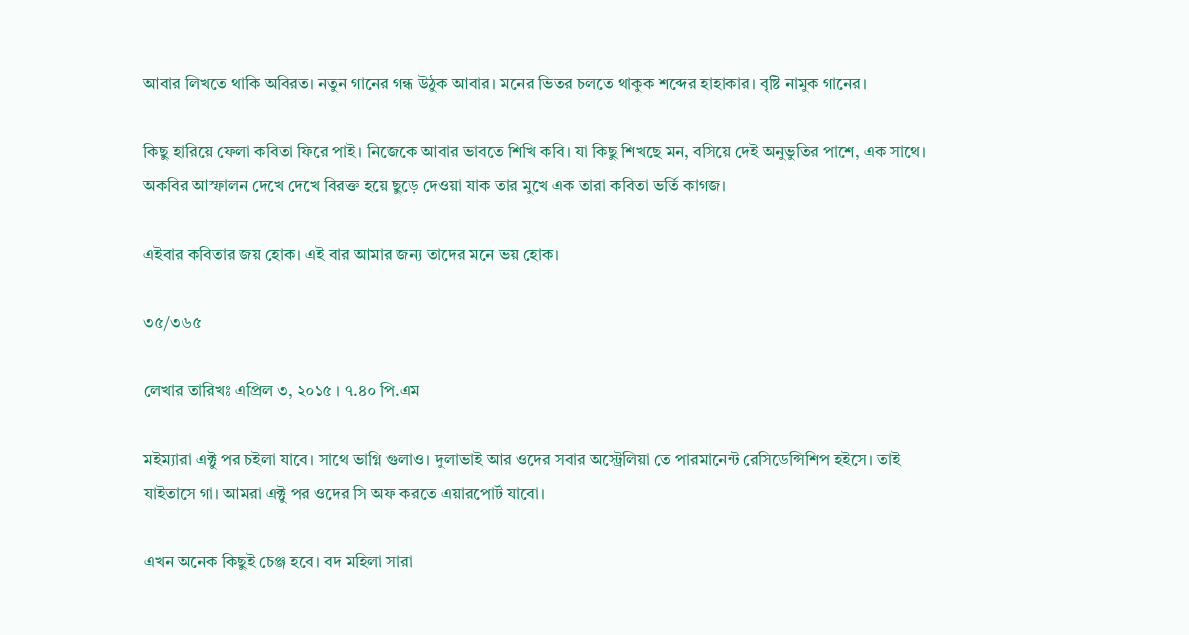আবার লিখতে থাকি অবিরত। নতুন গানের গন্ধ উঠুক আবার। মনের ভিতর চলতে থাকুক শব্দের হাহাকার। বৃষ্টি নামুক গানের।

কিছু হারিয়ে ফেলা কবিতা ফিরে পাই। নিজেকে আবার ভাবতে শিখি কবি। যা কিছু শিখছে মন, বসিয়ে দেই অনুভুতির পাশে, এক সাথে। অকবির আস্ফালন দেখে দেখে বিরক্ত হয়ে ছুড়ে দেওয়া যাক তার মুখে এক তারা কবিতা ভর্তি কাগজ।

এইবার কবিতার জয় হোক। এই বার আমার জন্য তাদের মনে ভয় হোক।

৩৫/৩৬৫

লেখার তারিখঃ এপ্রিল ৩, ২০১৫ । ৭.৪০ পি.এম

মইম্যারা এক্টু পর চইলা যাবে। সাথে ভাগ্নি গুলাও। দুলাভাই আর ওদের সবার অস্ট্রেলিয়া তে পারমানেন্ট রেসিডেন্সিশিপ হইসে। তাই যাইতাসে গা। আমরা এক্টু পর ওদের সি অফ করতে এয়ারপোর্ট যাবো।

এখন অনেক কিছুই চেঞ্জ হবে। বদ মহিলা সারা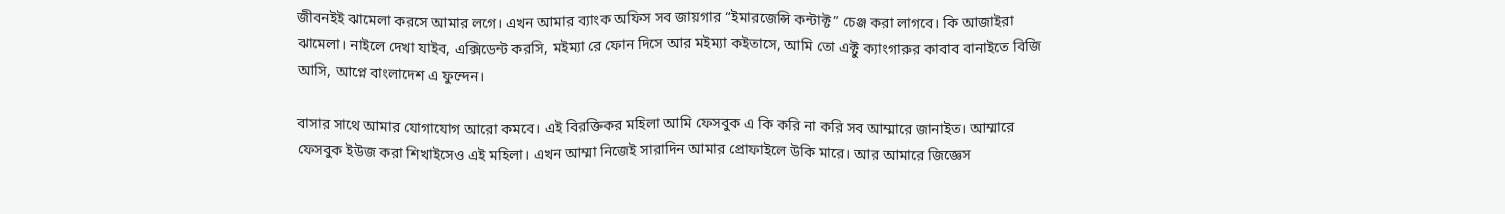জীবনইই ঝামেলা করসে আমার লগে। এখন আমার ব্যাংক অফিস সব জায়গার “ইমারজেন্সি কন্টাক্ট” চেঞ্জ করা লাগবে। কি আজাইরা ঝামেলা। নাইলে দেখা যাইব, এক্সিডেন্ট করসি, মইম্যা রে ফোন দিসে আর মইম্যা কইতাসে, আমি তো এক্টু ক্যাংগারুর কাবাব বানাইতে বিজি আসি, আপ্নে বাংলাদেশ এ ফুন্দেন।

বাসার সাথে আমার যোগাযোগ আরো কমবে। এই বিরক্তিকর মহিলা আমি ফেসবুক এ কি করি না করি সব আম্মারে জানাইত। আম্মারে ফেসবুক ইউজ করা শিখাইসেও এই মহিলা। এখন আম্মা নিজেই সারাদিন আমার প্রোফাইলে উকি মারে। আর আমারে জিজ্ঞেস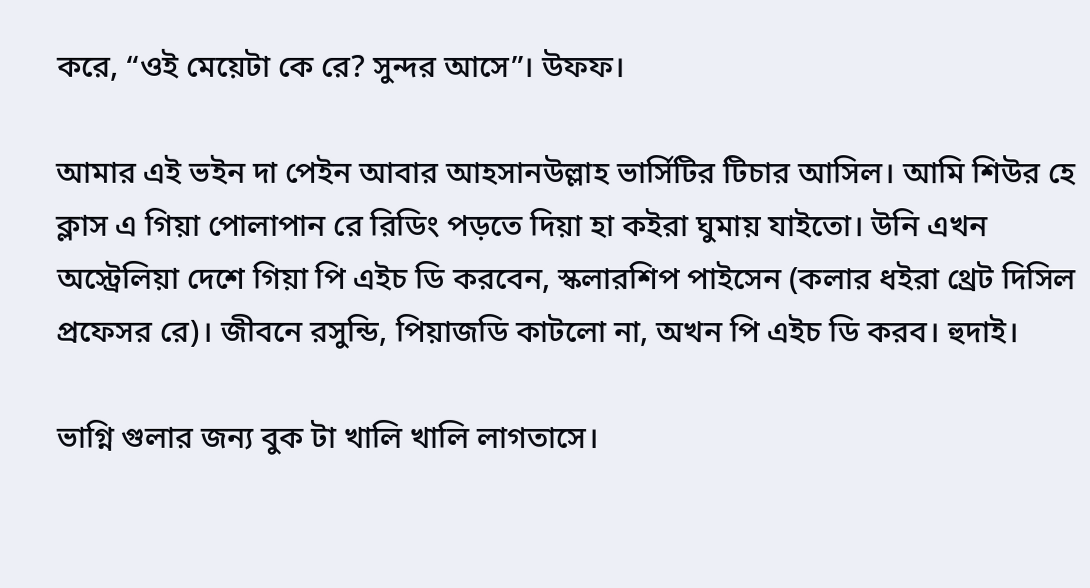করে, “ওই মেয়েটা কে রে? সুন্দর আসে”। উফফ।

আমার এই ভইন দা পেইন আবার আহসানউল্লাহ ভার্সিটির টিচার আসিল। আমি শিউর হে ক্লাস এ গিয়া পোলাপান রে রিডিং পড়তে দিয়া হা কইরা ঘুমায় যাইতো। উনি এখন অস্ট্রেলিয়া দেশে গিয়া পি এইচ ডি করবেন, স্কলারশিপ পাইসেন (কলার ধইরা থ্রেট দিসিল প্রফেসর রে)। জীবনে রসুন্ডি, পিয়াজডি কাটলো না, অখন পি এইচ ডি করব। হুদাই।

ভাগ্নি গুলার জন্য বুক টা খালি খালি লাগতাসে।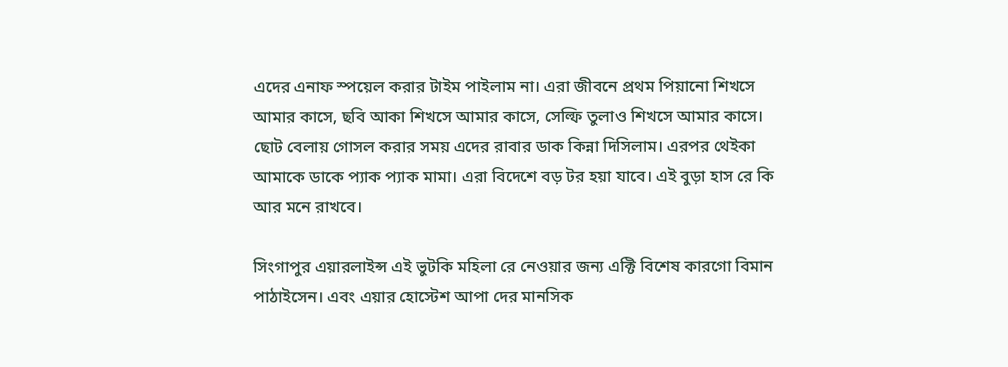এদের এনাফ স্পয়েল করার টাইম পাইলাম না। এরা জীবনে প্রথম পিয়ানো শিখসে আমার কাসে, ছবি আকা শিখসে আমার কাসে, সেল্ফি তুলাও শিখসে আমার কাসে। ছোট বেলায় গোসল করার সময় এদের রাবার ডাক কিন্না দিসিলাম। এরপর থেইকা আমাকে ডাকে প্যাক প্যাক মামা। এরা বিদেশে বড় টর হয়া যাবে। এই বুড়া হাস রে কি আর মনে রাখবে।

সিংগাপুর এয়ারলাইন্স এই ভুটকি মহিলা রে নেওয়ার জন্য এক্টি বিশেষ কারগো বিমান পাঠাইসেন। এবং এয়ার হোস্টেশ আপা দের মানসিক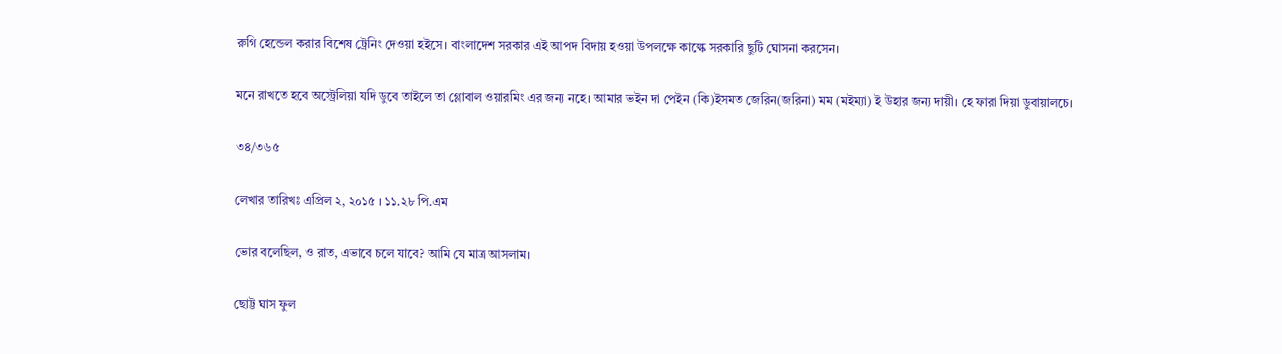রুগি হেন্ডেল করার বিশেষ ট্রেনিং দেওয়া হইসে। বাংলাদেশ সরকার এই আপদ বিদায় হওয়া উপলক্ষে কাল্কে সরকারি ছুটি ঘোসনা করসেন।

মনে রাখতে হবে অস্ট্রেলিয়া যদি ডুবে তাইলে তা গ্লোবাল ওয়ারমিং এর জন্য নহে। আমার ভইন দা পেইন (কি)ইসমত জেরিন(জরিনা) মম (মইম্যা) ই উহার জন্য দায়ী। হে ফারা দিয়া ডুবায়ালচে।

৩৪/৩৬৫

লেখার তারিখঃ এপ্রিল ২, ২০১৫ । ১১.২৮ পি.এম

ভোর বলেছিল, ও রাত, এভাবে চলে যাবে? আমি যে মাত্র আসলাম।

ছোট্ট ঘাস ফুল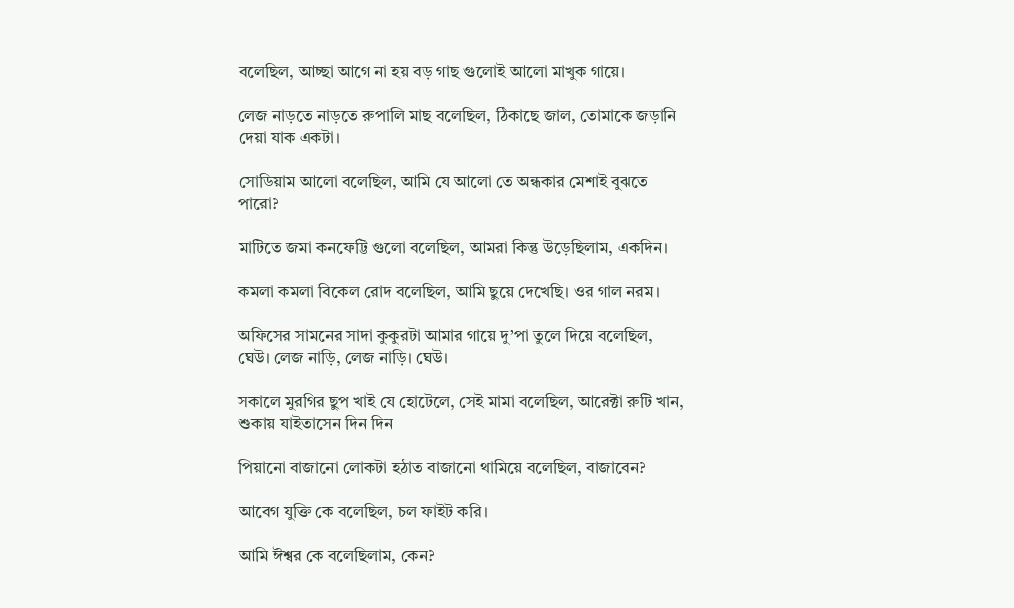বলেছিল, আচ্ছা আগে না হয় বড় গাছ গুলোই আলো মাখুক গায়ে।

লেজ নাড়তে নাড়তে রুপালি মাছ বলেছিল, ঠিকাছে জাল, তোমাকে জড়ানি দেয়া যাক একটা।

সোডিয়াম আলো বলেছিল, আমি যে আলো তে অন্ধকার মেশাই বুঝতে পারো?

মাটিতে জমা কনফেট্টি গুলো বলেছিল, আমরা কিন্তু উড়েছিলাম, একদিন।

কমলা কমলা বিকেল রোদ বলেছিল, আমি ছুয়ে দেখেছি। ওর গাল নরম।

অফিসের সামনের সাদা কুকুরটা আমার গায়ে দু’পা তুলে দিয়ে বলেছিল, ঘেউ। লেজ নাড়ি, লেজ নাড়ি। ঘেউ।

সকালে মুরগির ছুপ খাই যে হোটেলে, সেই মামা বলেছিল, আরেক্টা রুটি খান, শুকায় যাইতাসেন দিন দিন

পিয়ানো বাজানো লোকটা হঠাত বাজানো থামিয়ে বলেছিল, বাজাবেন?

আবেগ যুক্তি কে বলেছিল, চল ফাইট করি।

আমি ঈশ্বর কে বলেছিলাম, কেন?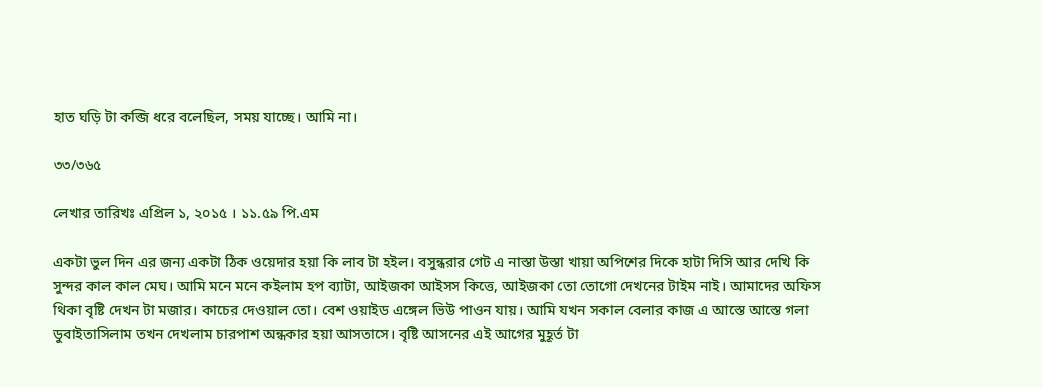হাত ঘড়ি টা কব্জি ধরে বলেছিল, সময় যাচ্ছে। আমি না।

৩৩/৩৬৫

লেখার তারিখঃ এপ্রিল ১, ২০১৫ । ১১.৫৯ পি.এম

একটা ভুল দিন এর জন্য একটা ঠিক ওয়েদার হয়া কি লাব টা হইল। বসুন্ধরার গেট এ নাস্তা উস্তা খায়া অপিশের দিকে হাটা দিসি আর দেখি কি সুন্দর কাল কাল মেঘ। আমি মনে মনে কইলাম হপ ব্যাটা, আইজকা আইসস কিত্তে, আইজকা তো তোগো দেখনের টাইম নাই। আমাদের অফিস থিকা বৃষ্টি দেখন টা মজার। কাচের দেওয়াল তো। বেশ ওয়াইড এঙ্গেল ভিউ পাওন যায়। আমি যখন সকাল বেলার কাজ এ আস্তে আস্তে গলা ডুবাইতাসিলাম তখন দেখলাম চারপাশ অন্ধকার হয়া আসতাসে। বৃষ্টি আসনের এই আগের মুহূর্ত টা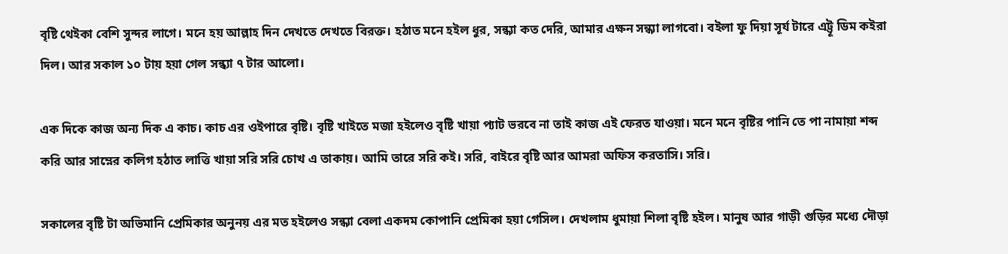বৃষ্টি থেইকা বেশি সুন্দর লাগে। মনে হয় আল্লাহ দিন দেখতে দেখতে বিরক্ত। হঠাত মনে হইল ধুর, সন্ধ্যা কত দেরি, আমার এক্ষন সন্ধ্যা লাগবো। বইলা ফু দিয়া সূর্য টারে এট্টূ ডিম কইরা দিল। আর সকাল ১০ টায় হয়া গেল সন্ধ্যা ৭ টার আলো।

এক দিকে কাজ অন্য দিক এ কাচ। কাচ এর ওইপারে বৃষ্টি। বৃষ্টি খাইতে মজা হইলেও বৃষ্টি খায়া প্যাট ভরবে না তাই কাজ এই ফেরত যাওয়া। মনে মনে বৃষ্টির পানি তে পা নামায়া শব্দ করি আর সাম্নের কলিগ হঠাত লাত্তি খায়া সরি সরি চোখ এ তাকায়। আমি তারে সরি কই। সরি, বাইরে বৃষ্টি আর আমরা অফিস করতাসি। সরি।

সকালের বৃষ্টি টা অভিমানি প্রেমিকার অনুনয় এর মত হইলেও সন্ধ্যা বেলা একদম কোপানি প্রেমিকা হয়া গেসিল। দেখলাম ধুমায়া শিলা বৃষ্টি হইল। মানুষ আর গাড়ী গুড়ির মধ্যে দৌড়া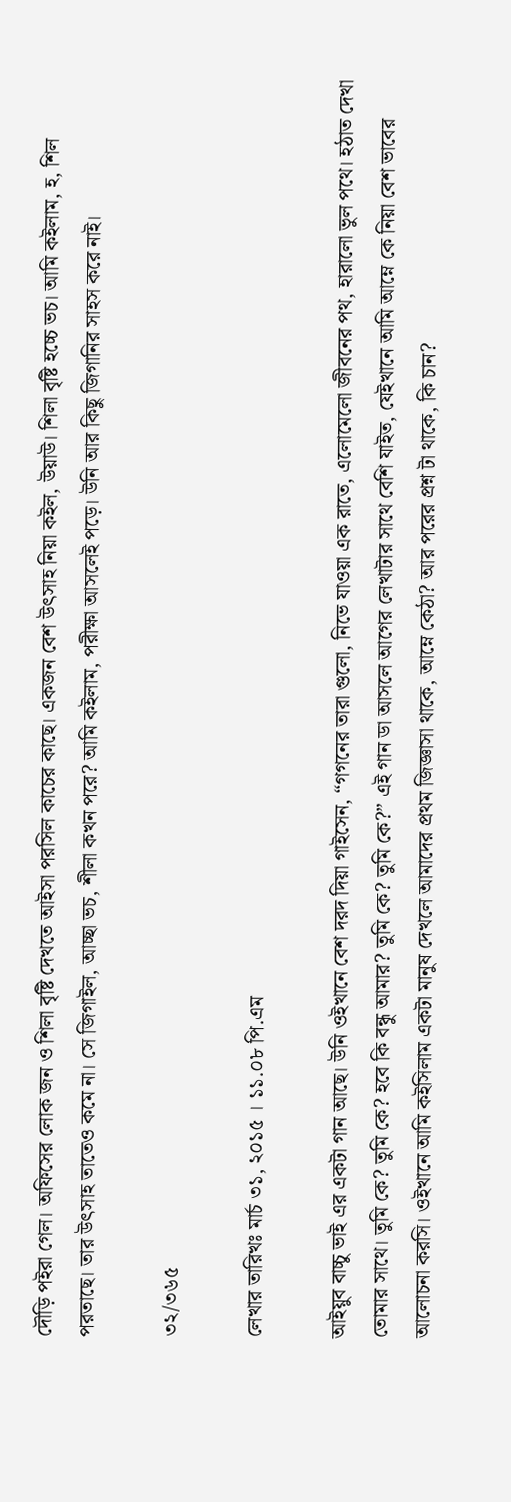দৌড়ি পইরা গেল। অফিসের লোক জন ও শিলা বৃষ্টি দেখতে আইসা পরসিল কাচের কাছে। একজন বেশ উৎসাহ নিয়া কইল, উয়াউ। শিলা বৃষ্টি হচ্চে ভচ। আমি কইলাম, হ, শিল পরতাছে। তার উৎসাহ তাতেও কমে না। সে জিগাইল, আচ্ছা ভচ, শীলা কখন পরে? আমি কইলাম, পরীক্ষা আসলেই পড়ে। উনি আর কিছু জিগানির সাহস করে নাই।

৩২/৩৬৫

লেখার তারিখঃ মার্চ ৩১, ২০১৫ । ১১.০৮ পি.এম

আইয়ুব বাচ্চু ভাই এর একটা গান আছে। উনি ওইখানে বেশ দরদ দিয়া গাইসেন, “গগনের তারা গুলো, নিভে যাওয়া এক রাতে, এলোমেলো জীবনের পথ, হারালো ভুল পথে। হঠাত দেখা তোমার সাথে। তুমি কে? তুমি কে? হবে কি বন্ধু আমার? তুমি কে? তুমি কে?” এই গান ডা আসলে আগের লেখাটার সাথে বেশি যাইত, যেইখানে আমি আম্নে কে নিয়া বেশ ভাবের আলোচনা করসি। ওইখানে আমি কইসিলাম একটা মানুষ দেখলে আমাদের প্রথম জিজ্ঞাসা থাকে, আম্নে কেঠা? আর পরের প্রশ্ন টা থাকে, কি চান?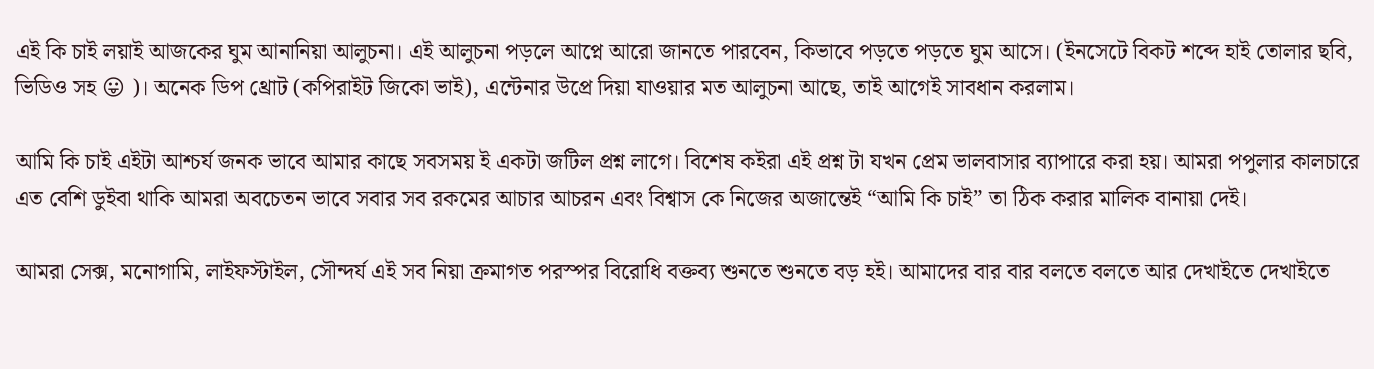এই কি চাই লয়াই আজকের ঘুম আনানিয়া আলুচনা। এই আলুচনা পড়লে আপ্নে আরো জানতে পারবেন, কিভাবে পড়তে পড়তে ঘুম আসে। (ইনসেটে বিকট শব্দে হাই তোলার ছবি, ভিডিও সহ 😛 )। অনেক ডিপ থ্রোট (কপিরাইট জিকো ভাই), এন্টেনার উপ্রে দিয়া যাওয়ার মত আলুচনা আছে, তাই আগেই সাবধান করলাম।

আমি কি চাই এইটা আশ্চর্য জনক ভাবে আমার কাছে সবসময় ই একটা জটিল প্রশ্ন লাগে। বিশেষ কইরা এই প্রশ্ন টা যখন প্রেম ভালবাসার ব্যাপারে করা হয়। আমরা পপুলার কালচারে এত বেশি ডুইবা থাকি আমরা অবচেতন ভাবে সবার সব রকমের আচার আচরন এবং বিশ্বাস কে নিজের অজান্তেই “আমি কি চাই” তা ঠিক করার মালিক বানায়া দেই।

আমরা সেক্স, মনোগামি, লাইফস্টাইল, সৌন্দর্য এই সব নিয়া ক্রমাগত পরস্পর বিরোধি বক্তব্য শুনতে শুনতে বড় হই। আমাদের বার বার বলতে বলতে আর দেখাইতে দেখাইতে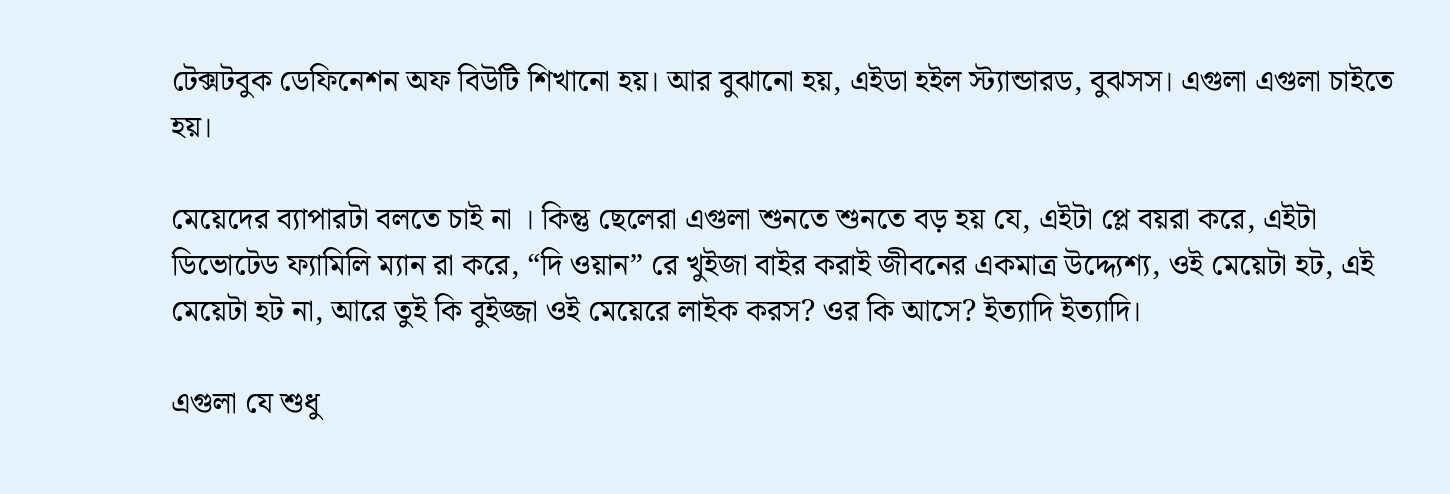টেক্সটবুক ডেফিনেশন অফ বিউটি শিখানো হয়। আর বুঝানো হয়, এইডা হইল স্ট্যান্ডারড, বুঝসস। এগুলা এগুলা চাইতে হয়।

মেয়েদের ব্যাপারটা বলতে চাই না । কিন্তু ছেলেরা এগুলা শুনতে শুনতে বড় হয় যে, এইটা প্লে বয়রা করে, এইটা ডিভোটেড ফ্যামিলি ম্যান রা করে, “দি ওয়ান” রে খুইজা বাইর করাই জীবনের একমাত্র উদ্দ্যেশ্য, ওই মেয়েটা হট, এই মেয়েটা হট না, আরে তুই কি বুইজ্জা ওই মেয়েরে লাইক করস? ওর কি আসে? ইত্যাদি ইত্যাদি।

এগুলা যে শুধু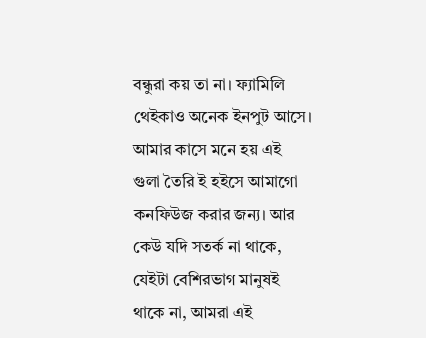বন্ধুরা কয় তা না। ফ্যামিলি থেইকাও অনেক ইনপুট আসে। আমার কাসে মনে হয় এই গুলা তৈরি ই হইসে আমাগো কনফিউজ করার জন্য। আর কেউ যদি সতর্ক না থাকে, যেইটা বেশিরভাগ মানুষই থাকে না, আমরা এই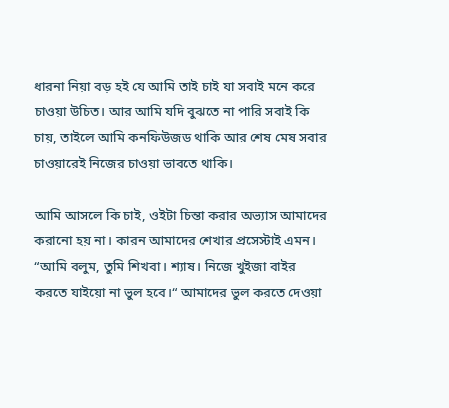ধারনা নিয়া বড় হই যে আমি তাই চাই যা সবাই মনে করে চাওয়া উচিত। আর আমি যদি বুঝতে না পারি সবাই কি চায়, তাইলে আমি কনফিউজড থাকি আর শেষ মেষ সবার চাওয়ারেই নিজের চাওয়া ভাবতে থাকি।

আমি আসলে কি চাই, ওইটা চিন্তা করার অভ্যাস আমাদের করানো হয় না। কারন আমাদের শেখার প্রসেস্টাই এমন। “আমি বলুম, তুমি শিখবা। শ্যাষ। নিজে খুইজা বাইর করতে যাইয়ো না ভুল হবে।“ আমাদের ভুল করতে দেওয়া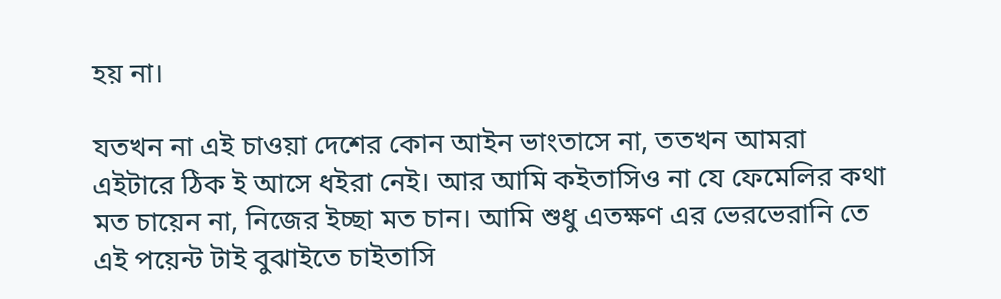হয় না।

যতখন না এই চাওয়া দেশের কোন আইন ভাংতাসে না, ততখন আমরা এইটারে ঠিক ই আসে ধইরা নেই। আর আমি কইতাসিও না যে ফেমেলির কথা মত চায়েন না, নিজের ইচ্ছা মত চান। আমি শুধু এতক্ষণ এর ভেরভেরানি তে এই পয়েন্ট টাই বুঝাইতে চাইতাসি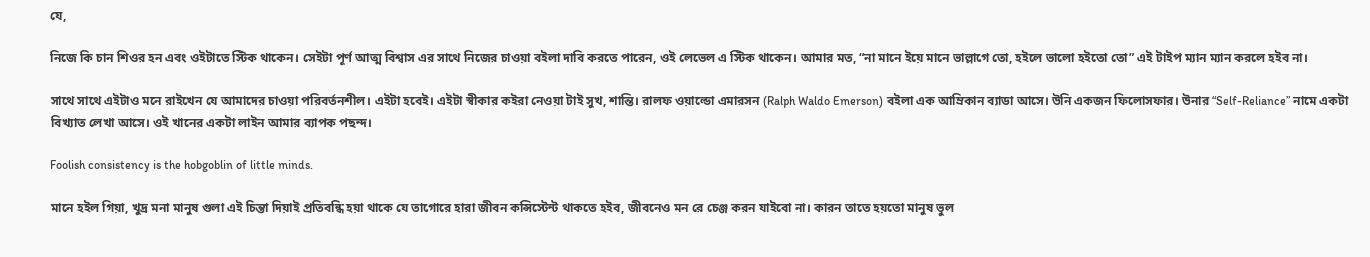যে,

নিজে কি চান শিওর হন এবং ওইটাতে স্টিক থাকেন। সেইটা পূর্ণ আত্ম বিশ্বাস এর সাথে নিজের চাওয়া বইলা দাবি করতে পারেন, ওই লেভেল এ স্টিক থাকেন। আমার মত, “না মানে ইয়ে মানে ভাল্লাগে তো, হইলে ভালো হইতো তো” এই টাইপ ম্যান ম্যান করলে হইব না।

সাথে সাথে এইটাও মনে রাইখেন যে আমাদের চাওয়া পরিবর্তনশীল। এইটা হবেই। এইটা স্বীকার কইরা নেওয়া টাই সুখ, শান্তি। রালফ ওয়াল্ডো এমারসন (Ralph Waldo Emerson) বইলা এক আম্রিকান ব্যাডা আসে। উনি একজন ফিলোসফার। উনার “Self-Reliance” নামে একটা বিখ্যাত লেখা আসে। ওই খানের একটা লাইন আমার ব্যাপক পছন্দ।

Foolish consistency is the hobgoblin of little minds.

মানে হইল গিয়া, খুদ্র মনা মানুষ গুলা এই চিন্তা দিয়াই প্রতিবন্ধি হয়া থাকে যে তাগোরে হারা জীবন কন্সিস্টেন্ট থাকতে হইব, জীবনেও মন রে চেঞ্জ করন যাইবো না। কারন তাতে হয়তো মানুষ ভুল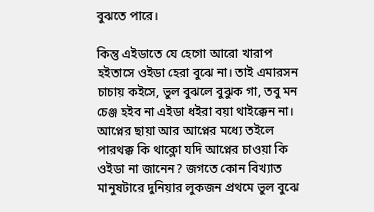বুঝতে পারে।

কিন্তু এইডাতে যে হেগো আরো খারাপ হইতাসে ওইডা হেরা বুঝে না। তাই এমারসন চাচায় কইসে, ভুল বুঝলে বুঝুক গা, তবু মন চেঞ্জ হইব না এইডা ধইরা বয়া থাইক্কেন না। আপ্নের ছায়া আর আপ্নের মধ্যে তইলে পারথক্ক কি থাক্লো যদি আপ্নের চাওয়া কি ওইডা না জানেন? জগতে কোন বিখ্যাত মানুষটারে দুনিয়ার লুকজন প্রথমে ভুল বুঝে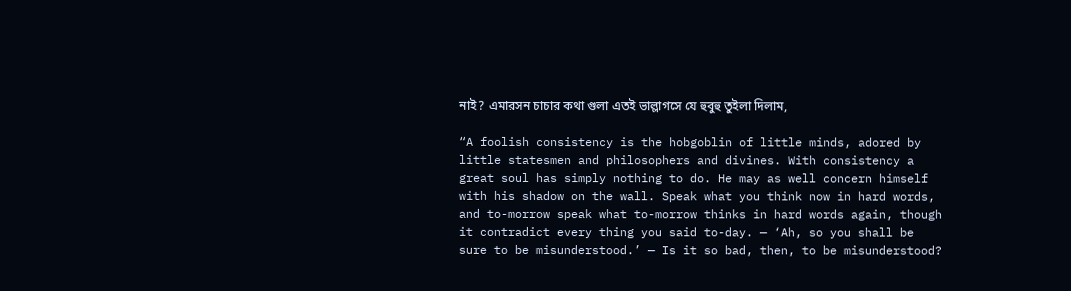নাই? এমারসন চাচার কথা গুলা এতই ভাল্লাগসে যে হুবুহু তুইলা দিলাম,

“A foolish consistency is the hobgoblin of little minds, adored by little statesmen and philosophers and divines. With consistency a great soul has simply nothing to do. He may as well concern himself with his shadow on the wall. Speak what you think now in hard words, and to-morrow speak what to-morrow thinks in hard words again, though it contradict every thing you said to-day. — ‘Ah, so you shall be sure to be misunderstood.’ — Is it so bad, then, to be misunderstood?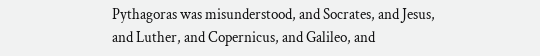Pythagoras was misunderstood, and Socrates, and Jesus, and Luther, and Copernicus, and Galileo, and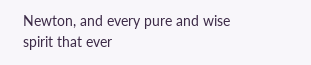Newton, and every pure and wise spirit that ever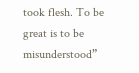took flesh. To be great is to be misunderstood”